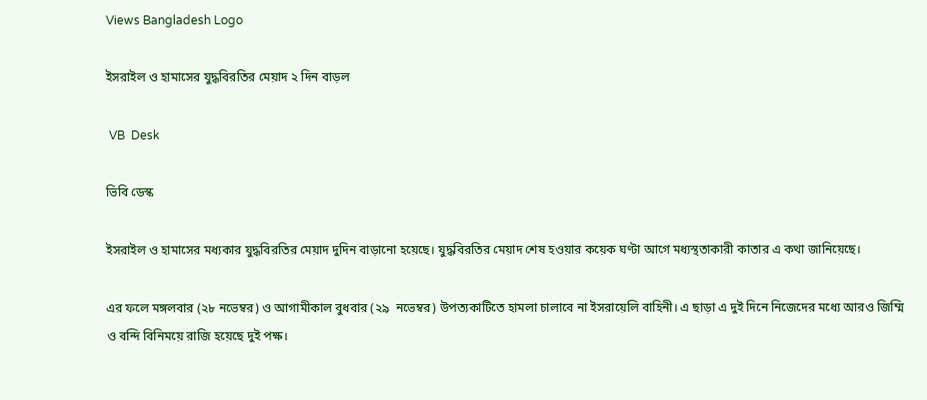Views Bangladesh Logo

ইসরাইল ও হামাসের যুদ্ধবিরতির মেয়াদ ২ দিন বাড়ল

 VB  Desk

ভিবি ডেস্ক

ইসরাইল ও হামাসের মধ্যকার যুদ্ধবিরতির মেয়াদ দুদিন বাড়ানো হয়েছে। যুদ্ধবিরতির মেয়াদ শেষ হওয়ার কয়েক ঘণ্টা আগে মধ্যস্থতাকারী কাতার এ কথা জানিয়েছে।

এর ফলে মঙ্গলবার (২৮ নভেম্বর) ও আগামীকাল বুধবার (২৯  নভেম্বর) উপত্যকাটিতে হামলা চালাবে না ইসরায়েলি বাহিনী। এ ছাড়া এ দুই দিনে নিজেদের মধ্যে আরও জিম্মি ও বন্দি বিনিময়ে রাজি হয়েছে দুই পক্ষ।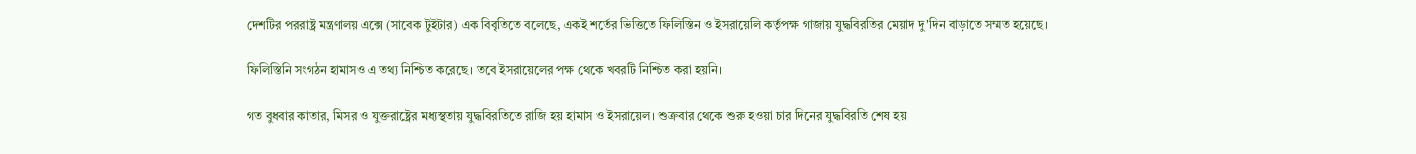দেশটির পররাষ্ট্র মন্ত্রণালয় এক্সে (সাবেক টুইটার) এক বিবৃতিতে বলেছে, একই শর্তের ভিত্তিতে ফিলিস্তিন ও ইসরায়েলি কর্তৃপক্ষ গাজায় যুদ্ধবিরতির মেয়াদ দু'দিন বাড়াতে সম্মত হয়েছে।

ফিলিস্তিনি সংগঠন হামাসও এ তথ্য নিশ্চিত করেছে। তবে ইসরায়েলের পক্ষ থেকে খবরটি নিশ্চিত করা হয়নি।

গত বুধবার কাতার, মিসর ও যুক্তরাষ্ট্রের মধ্যস্থতায় যুদ্ধবিরতিতে রাজি হয় হামাস ও ইসরায়েল। শুক্রবার থেকে শুরু হওয়া চার দিনের যুদ্ধবিরতি শেষ হয়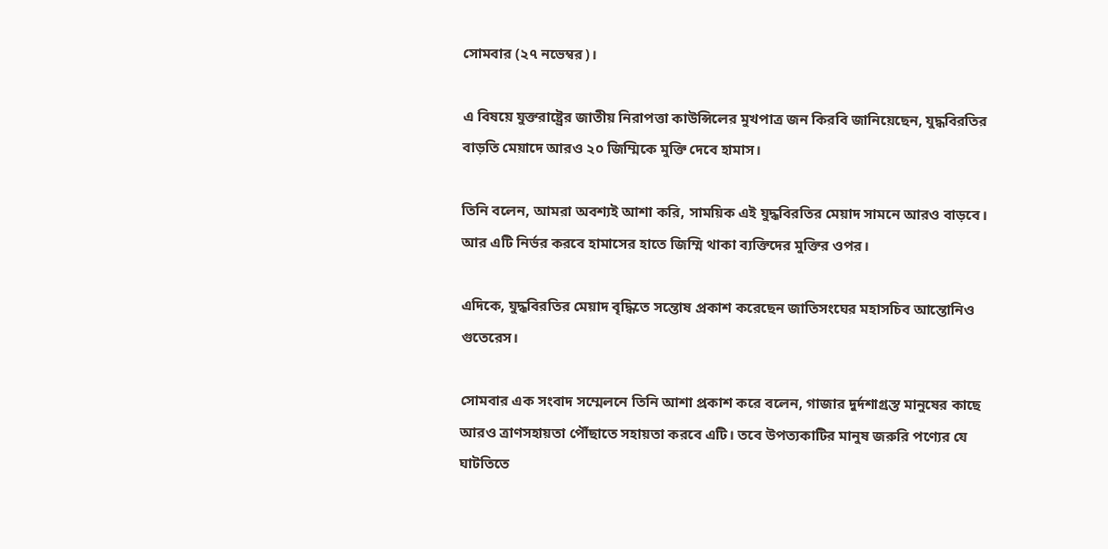সোমবার (২৭ নভেম্বর)।

এ বিষয়ে যুক্তরাষ্ট্রের জাতীয় নিরাপত্তা কাউন্সিলের মুখপাত্র জন কিরবি জানিয়েছেন, যুদ্ধবিরতির বাড়তি মেয়াদে আরও ২০ জিম্মিকে মুক্তি দেবে হামাস।

তিনি বলেন, আমরা অবশ্যই আশা করি, সাময়িক এই যুদ্ধবিরতির মেয়াদ সামনে আরও বাড়বে। আর এটি নির্ভর করবে হামাসের হাতে জিম্মি থাকা ব্যক্তিদের মুক্তির ওপর।

এদিকে, যুদ্ধবিরতির মেয়াদ বৃদ্ধিতে সন্তোষ প্রকাশ করেছেন জাতিসংঘের মহাসচিব আন্তোনিও গুতেরেস।

সোমবার এক সংবাদ সম্মেলনে তিনি আশা প্রকাশ করে বলেন, গাজার দুর্দশাগ্রস্ত মানুষের কাছে আরও ত্রাণসহায়তা পৌঁছাতে সহায়তা করবে এটি। তবে উপত্যকাটির মানুষ জরুরি পণ্যের যে ঘাটতিতে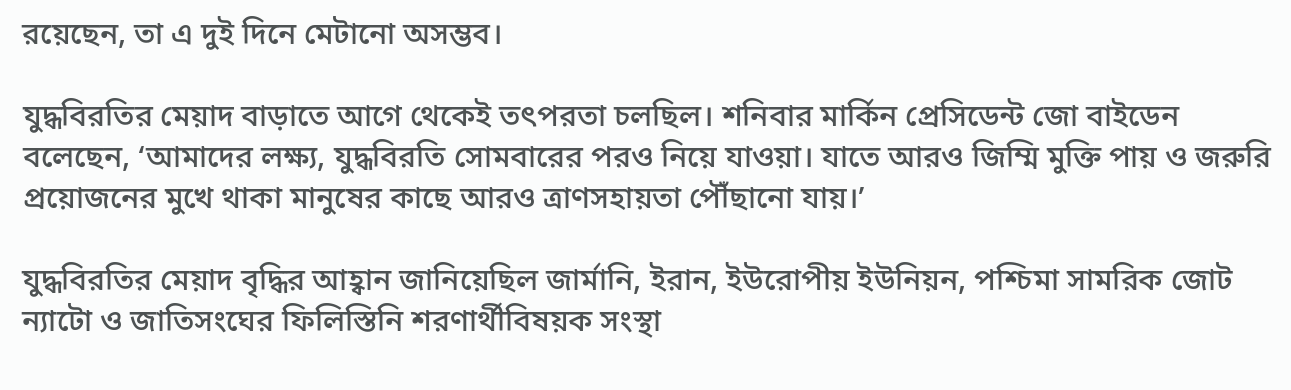রয়েছেন, তা এ দুই দিনে মেটানো অসম্ভব।

যুদ্ধবিরতির মেয়াদ বাড়াতে আগে থেকেই তৎপরতা চলছিল। শনিবার মার্কিন প্রেসিডেন্ট জো বাইডেন বলেছেন, ‘আমাদের লক্ষ্য, যুদ্ধবিরতি সোমবারের পরও নিয়ে যাওয়া। যাতে আরও জিম্মি মুক্তি পায় ও জরুরি প্রয়োজনের মুখে থাকা মানুষের কাছে আরও ত্রাণসহায়তা পৌঁছানো যায়।’

যুদ্ধবিরতির মেয়াদ বৃদ্ধির আহ্বান জানিয়েছিল জার্মানি, ইরান, ইউরোপীয় ইউনিয়ন, পশ্চিমা সামরিক জোট ন্যাটো ও জাতিসংঘের ফিলিস্তিনি শরণার্থীবিষয়ক সংস্থা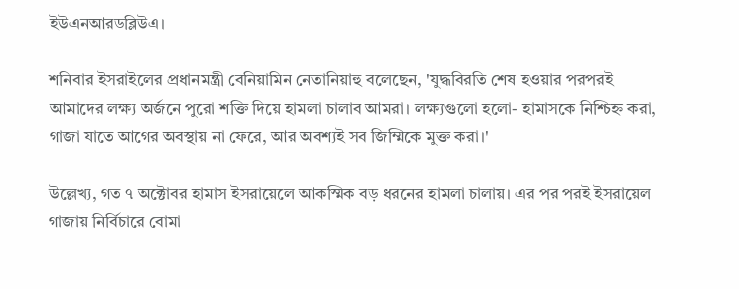ইউএনআরডব্লিউএ।

শনিবার ইসরাইলের প্রধানমন্ত্রী বেনিয়ামিন নেতানিয়াহু বলেছেন, 'যুদ্ধবিরতি শেষ হওয়ার পরপরই আমাদের লক্ষ্য অর্জনে পুরো শক্তি দিয়ে হামলা চালাব আমরা। লক্ষ্যগুলো হলো- হামাসকে নিশ্চিহ্ন করা, গাজা যাতে আগের অবস্থায় না ফেরে, আর অবশ্যই সব জিম্মিকে মুক্ত করা।'

উল্লেখ্য, গত ৭ অক্টোবর হামাস ইসরায়েলে আকস্মিক বড় ধরনের হামলা চালায়। এর পর পরই ইসরায়েল গাজায় নির্বিচারে বোমা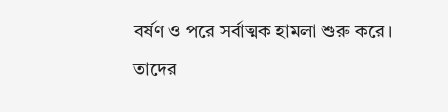বর্ষণ ও পরে সর্বাত্মক হামলা শুরু করে। তাদের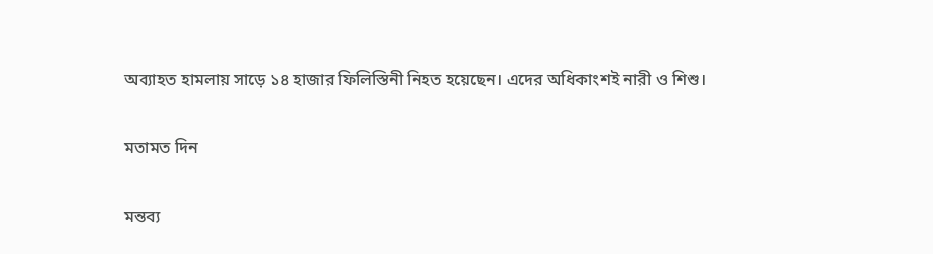অব্যাহত হামলায় সাড়ে ১৪ হাজার ফিলিস্তিনী নিহত হয়েছেন। এদের অধিকাংশই নারী ও শিশু।

মতামত দিন

মন্তব্য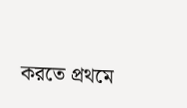করতে প্রথমে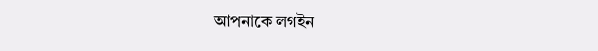আপনাকে লগইন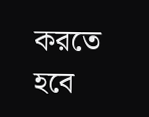করতে হবে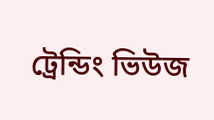ট্রেন্ডিং ভিউজ